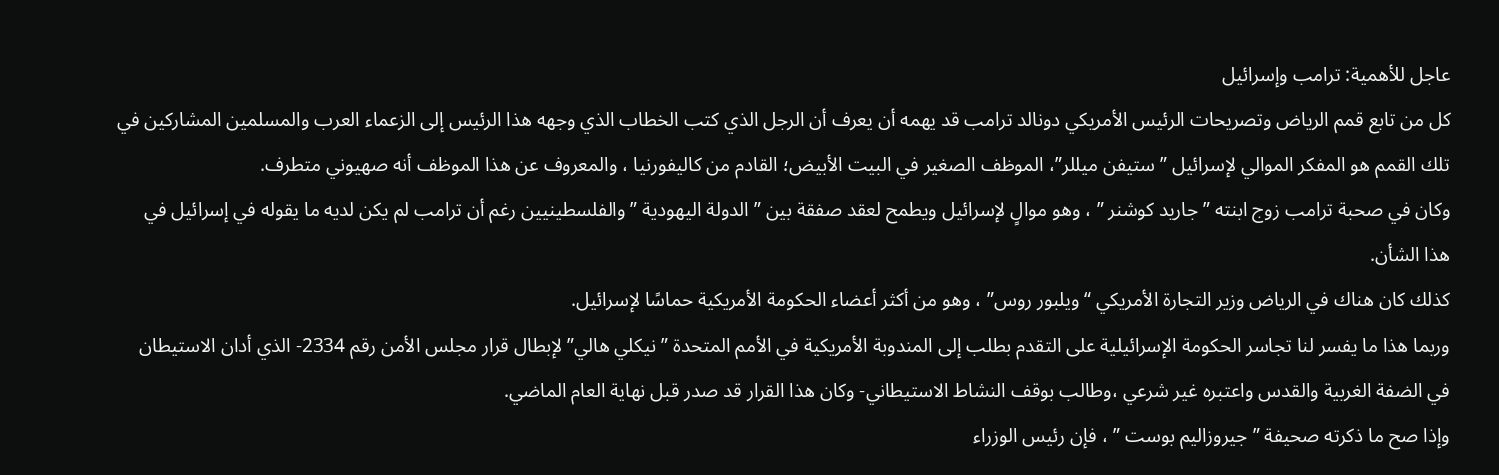عاجل للأهمية: ترامب وإسرائيل
كل من تابع قمم الرياض وتصريحات الرئيس الأمريكي دونالد ترامب قد يهمه أن يعرف أن الرجل الذي كتب الخطاب الذي وجهه هذا الرئيس إلى الزعماء العرب والمسلمين المشاركين في تلك القمم هو المفكر الموالي لإسرائيل ” ستيفن ميللر”، الموظف الصغير في البيت الأبيض؛ القادم من كاليفورنيا ، والمعروف عن هذا الموظف أنه صهيوني متطرف.
وكان في صحبة ترامب زوج ابنته ” جاريد كوشنر ” ، وهو موالٍ لإسرائيل ويطمح لعقد صفقة بين ” الدولة اليهودية ” والفلسطينيين رغم أن ترامب لم يكن لديه ما يقوله في إسرائيل في هذا الشأن.
كذلك كان هناك في الرياض وزير التجارة الأمريكي “ويلبور روس” ، وهو من أكثر أعضاء الحكومة الأمريكية حماسًا لإسرائيل.
وربما هذا ما يفسر لنا تجاسر الحكومة الإسرائيلية على التقدم بطلب إلى المندوبة الأمريكية في الأمم المتحدة ” نيكلي هالي” لإبطال قرار مجلس الأمن رقم 2334- الذي أدان الاستيطان في الضفة الغربية والقدس واعتبره غير شرعي ،وطالب بوقف النشاط الاستيطاني- وكان هذا القرار قد صدر قبل نهاية العام الماضي.
وإذا صح ما ذكرته صحيفة ” جيروزاليم بوست ” ، فإن رئيس الوزراء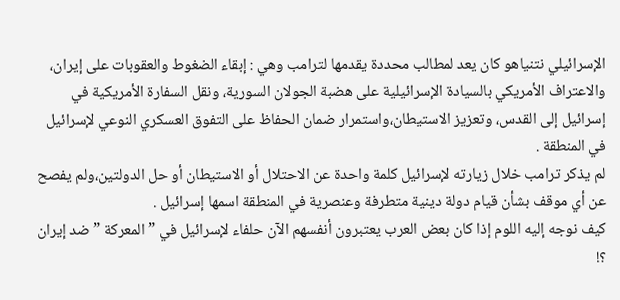الإسرائيلي نتنياهو كان يعد لمطالب محددة يقدمها لترامب وهي : إبقاء الضغوط والعقوبات على إيران، والاعتراف الأمريكي بالسيادة الإسرائيلية على هضبة الجولان السورية، ونقل السفارة الأمريكية في إسرائيل إلى القدس، وتعزيز الاستيطان،واستمرار ضمان الحفاظ على التفوق العسكري النوعي لإسرائيل في المنطقة .
لم يذكر ترامب خلال زيارته لإسرائيل كلمة واحدة عن الاحتلال أو الاستيطان أو حل الدولتين،ولم يفصح عن أي موقف بشأن قيام دولة دينية متطرفة وعنصرية في المنطقة اسمها إسرائيل .
كيف نوجه إليه اللوم إذا كان بعض العرب يعتبرون أنفسهم الآن حلفاء لإسرائيل في ” المعركة ” ضد إيران ؟!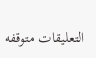التعليقات متوقفه